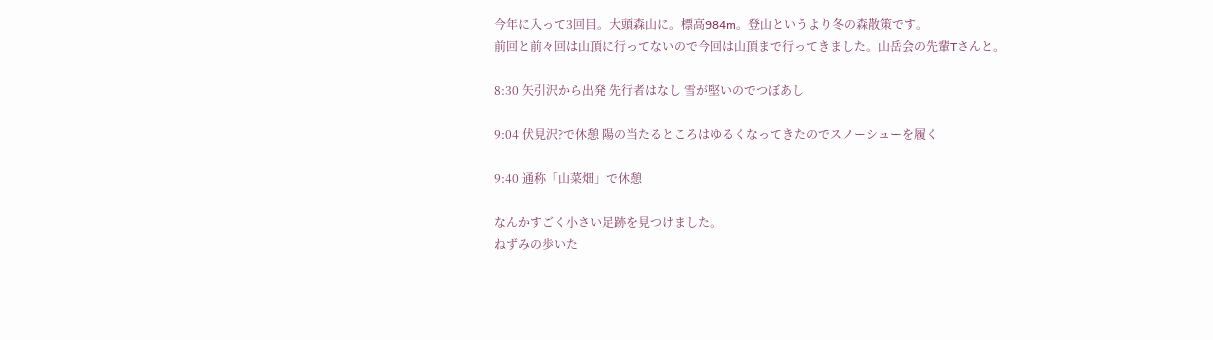今年に入って3回目。大頭森山に。標高984m。登山というより冬の森散策です。
前回と前々回は山頂に行ってないので今回は山頂まで行ってきました。山岳会の先輩Tさんと。

8:30 矢引沢から出発 先行者はなし 雪が堅いのでつぼあし

9:04 伏見沢?で休憩 陽の当たるところはゆるくなってきたのでスノーシューを履く

9:40 通称「山菜畑」で休憩

なんかすごく小さい足跡を見つけました。
ねずみの歩いた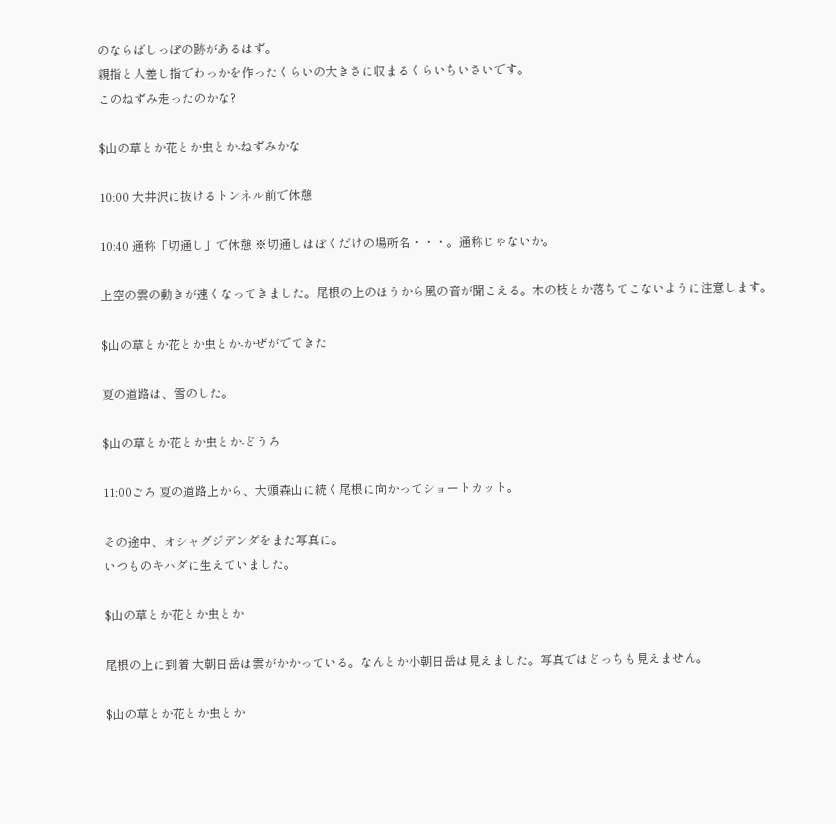のならばしっぽの跡があるはず。
親指と人差し指でわっかを作ったくらいの大きさに収まるくらいちいさいです。
このねずみ走ったのかな?

$山の草とか花とか虫とか-ねずみかな

10:00 大井沢に抜けるトンネル前で休憩

10:40 通称「切通し」で休憩 ※切通しはぼくだけの場所名・・・。通称じゃないか。

上空の雲の動きが速くなってきました。尾根の上のほうから風の音が聞こえる。木の枝とか落ちてこないように注意します。

$山の草とか花とか虫とか-かぜがでてきた

夏の道路は、雪のした。

$山の草とか花とか虫とか-どうろ

11:00ごろ 夏の道路上から、大頭森山に続く尾根に向かってショートカット。

その途中、オシャグジデンダをまた写真に。
いつものキハダに生えていました。

$山の草とか花とか虫とか

尾根の上に到着 大朝日岳は雲がかかっている。なんとか小朝日岳は見えました。写真ではどっちも見えません。

$山の草とか花とか虫とか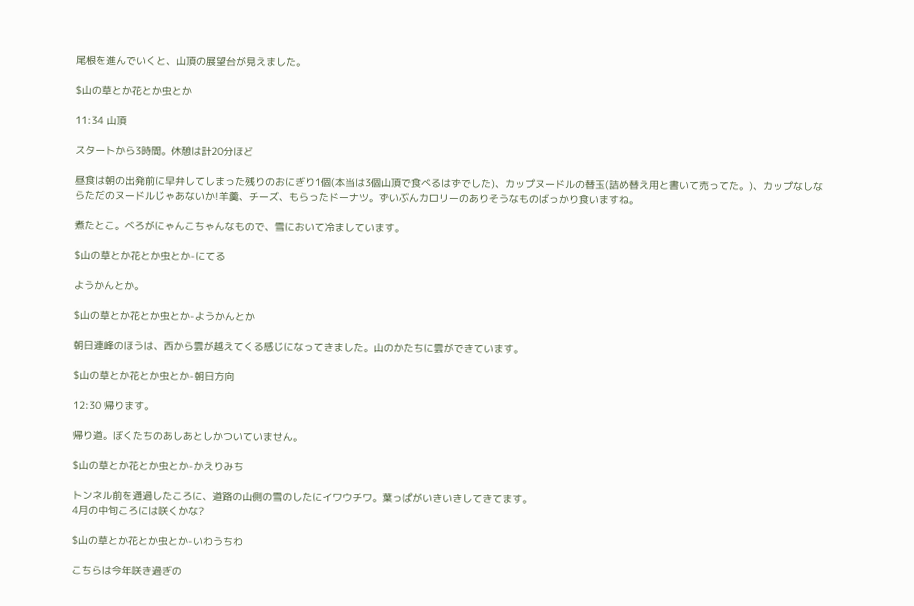尾根を進んでいくと、山頂の展望台が見えました。

$山の草とか花とか虫とか

11:34 山頂

スタートから3時間。休憩は計20分ほど

昼食は朝の出発前に早弁してしまった残りのおにぎり1個(本当は3個山頂で食べるはずでした)、カップヌードルの替玉(詰め替え用と書いて売ってた。)、カップなしならただのヌードルじゃあないか!羊羹、チーズ、もらったドーナツ。ずいぶんカロリーのありそうなものばっかり食いますね。

煮たとこ。べろがにゃんこちゃんなもので、雪において冷ましています。

$山の草とか花とか虫とか-にてる

ようかんとか。

$山の草とか花とか虫とか-ようかんとか

朝日連峰のほうは、西から雲が越えてくる感じになってきました。山のかたちに雲ができています。

$山の草とか花とか虫とか-朝日方向

12:30 帰ります。

帰り道。ぼくたちのあしあとしかついていません。

$山の草とか花とか虫とか-かえりみち

トンネル前を通過したころに、道路の山側の雪のしたにイワウチワ。葉っぱがいきいきしてきてます。
4月の中旬ころには咲くかな?

$山の草とか花とか虫とか-いわうちわ

こちらは今年咲き過ぎの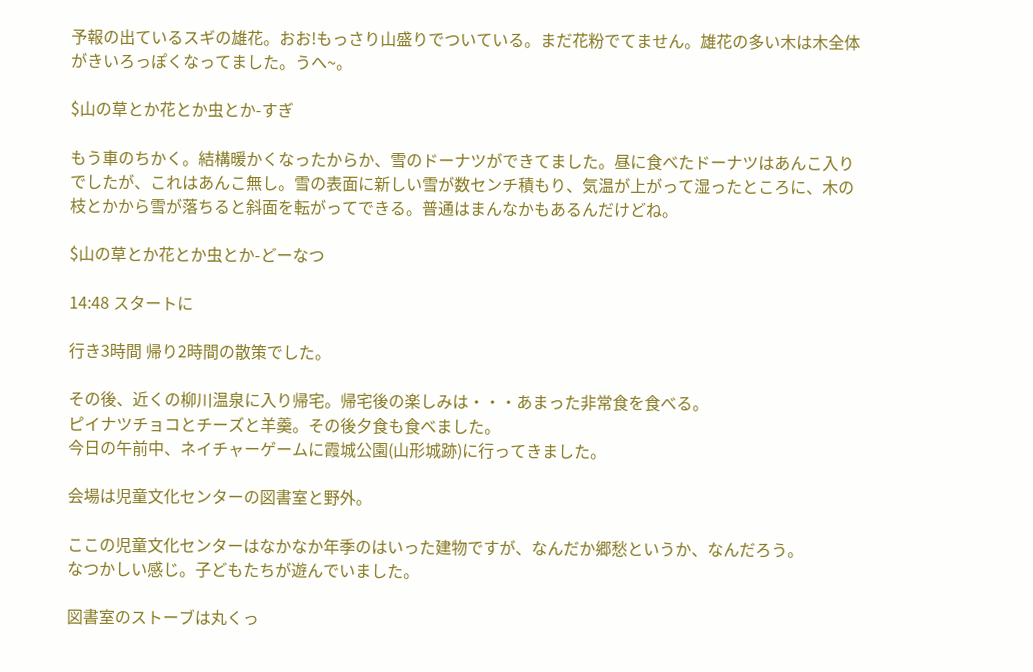予報の出ているスギの雄花。おお!もっさり山盛りでついている。まだ花粉でてません。雄花の多い木は木全体がきいろっぽくなってました。うへ~。

$山の草とか花とか虫とか-すぎ

もう車のちかく。結構暖かくなったからか、雪のドーナツができてました。昼に食べたドーナツはあんこ入りでしたが、これはあんこ無し。雪の表面に新しい雪が数センチ積もり、気温が上がって湿ったところに、木の枝とかから雪が落ちると斜面を転がってできる。普通はまんなかもあるんだけどね。

$山の草とか花とか虫とか-どーなつ

14:48 スタートに

行き3時間 帰り2時間の散策でした。

その後、近くの柳川温泉に入り帰宅。帰宅後の楽しみは・・・あまった非常食を食べる。
ピイナツチョコとチーズと羊羹。その後夕食も食べました。
今日の午前中、ネイチャーゲームに霞城公園(山形城跡)に行ってきました。

会場は児童文化センターの図書室と野外。

ここの児童文化センターはなかなか年季のはいった建物ですが、なんだか郷愁というか、なんだろう。
なつかしい感じ。子どもたちが遊んでいました。

図書室のストーブは丸くっ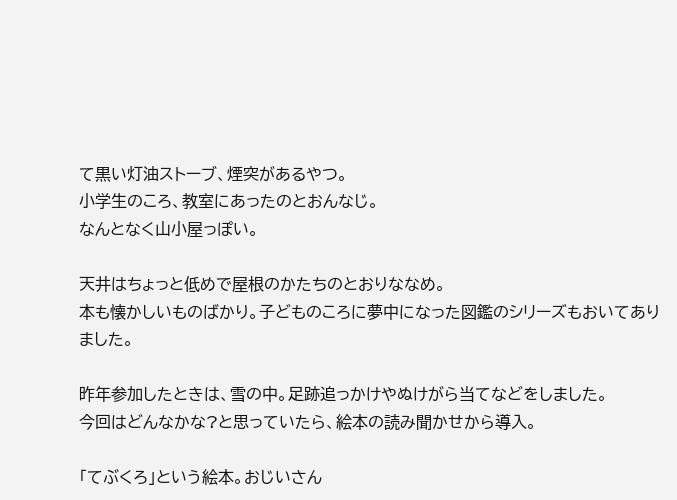て黒い灯油ストーブ、煙突があるやつ。
小学生のころ、教室にあったのとおんなじ。
なんとなく山小屋っぽい。

天井はちょっと低めで屋根のかたちのとおりななめ。
本も懐かしいものばかり。子どものころに夢中になった図鑑のシリーズもおいてありました。

昨年参加したときは、雪の中。足跡追っかけやぬけがら当てなどをしました。
今回はどんなかな?と思っていたら、絵本の読み聞かせから導入。

「てぶくろ」という絵本。おじいさん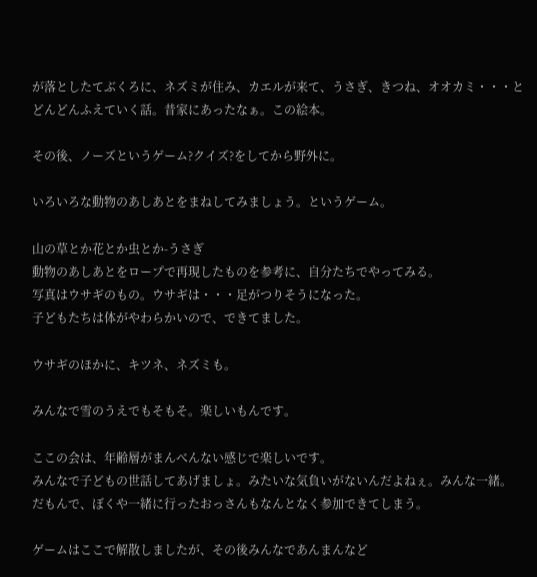が落としたてぶくろに、ネズミが住み、カエルが来て、うさぎ、きつね、オオカミ・・・とどんどんふえていく話。昔家にあったなぁ。この絵本。

その後、ノーズというゲーム?クイズ?をしてから野外に。

いろいろな動物のあしあとをまねしてみましょう。というゲーム。

山の草とか花とか虫とか-うさぎ
動物のあしあとをロープで再現したものを参考に、自分たちでやってみる。
写真はウサギのもの。ウサギは・・・足がつりそうになった。
子どもたちは体がやわらかいので、できてました。

ウサギのほかに、キツネ、ネズミも。

みんなで雪のうえでもそもそ。楽しいもんです。

ここの会は、年齢層がまんべんない感じで楽しいです。
みんなで子どもの世話してあげましょ。みたいな気負いがないんだよねぇ。みんな一緒。
だもんで、ぼくや一緒に行ったおっさんもなんとなく参加できてしまう。

ゲームはここで解散しましたが、その後みんなであんまんなど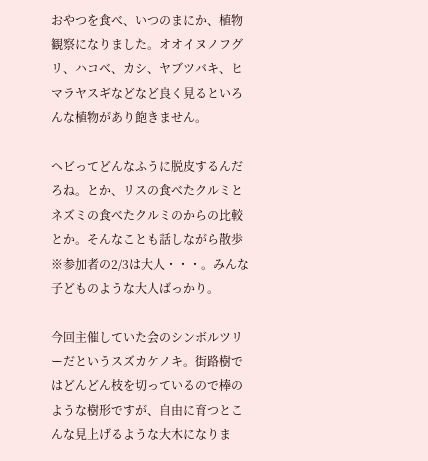おやつを食べ、いつのまにか、植物観察になりました。オオイヌノフグリ、ハコベ、カシ、ヤブツバキ、ヒマラヤスギなどなど良く見るといろんな植物があり飽きません。

ヘビってどんなふうに脱皮するんだろね。とか、リスの食べたクルミとネズミの食べたクルミのからの比較とか。そんなことも話しながら散歩
※参加者の2/3は大人・・・。みんな子どものような大人ばっかり。

今回主催していた会のシンボルツリーだというスズカケノキ。街路樹ではどんどん枝を切っているので棒のような樹形ですが、自由に育つとこんな見上げるような大木になりま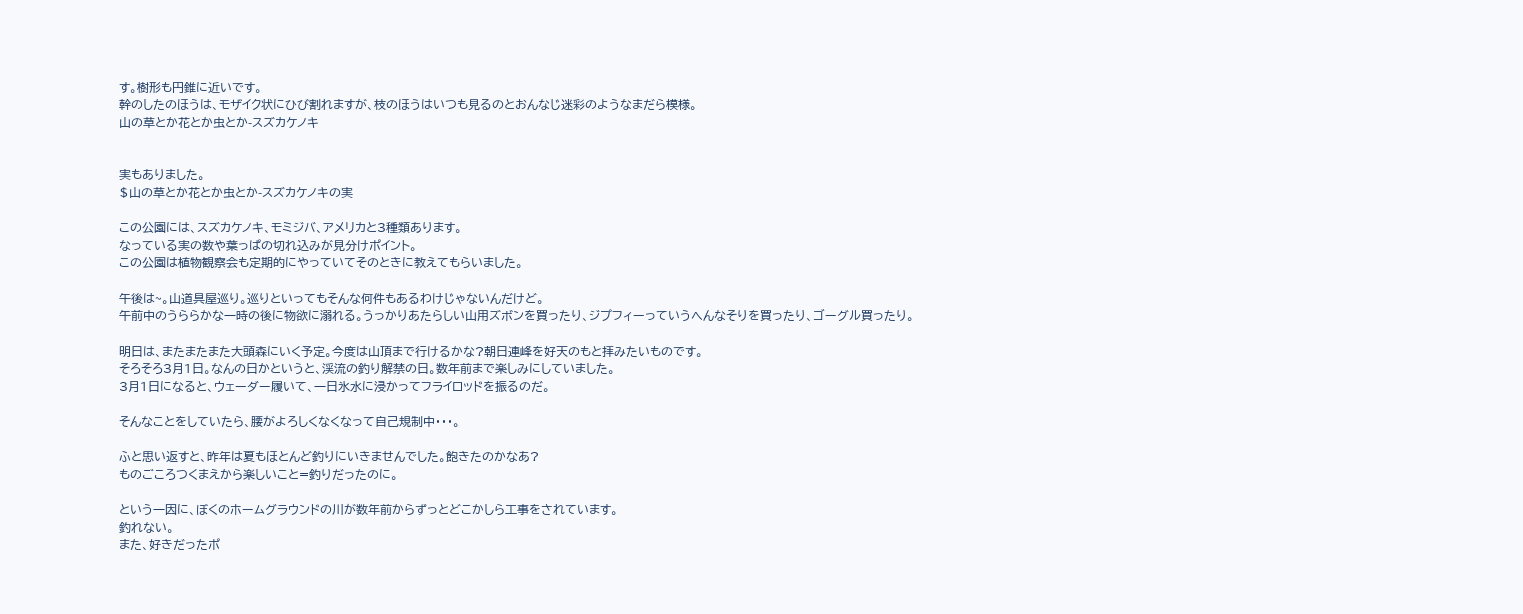す。樹形も円錐に近いです。
幹のしたのほうは、モザイク状にひび割れますが、枝のほうはいつも見るのとおんなじ迷彩のようなまだら模様。
山の草とか花とか虫とか-スズカケノキ


実もありました。
$山の草とか花とか虫とか-スズカケノキの実

この公園には、スズカケノキ、モミジバ、アメリカと3種類あります。
なっている実の数や葉っぱの切れ込みが見分けポイント。
この公園は植物観察会も定期的にやっていてそのときに教えてもらいました。

午後は~。山道具屋巡り。巡りといってもそんな何件もあるわけじゃないんだけど。
午前中のうららかな一時の後に物欲に溺れる。うっかりあたらしい山用ズボンを買ったり、ジプフィーっていうへんなそりを買ったり、ゴーグル買ったり。

明日は、またまたまた大頭森にいく予定。今度は山頂まで行けるかな?朝日連峰を好天のもと拝みたいものです。
そろそろ3月1日。なんの日かというと、渓流の釣り解禁の日。数年前まで楽しみにしていました。
3月1日になると、ウェーダー履いて、一日氷水に浸かってフライロッドを振るのだ。

そんなことをしていたら、腰がよろしくなくなって自己規制中・・・。

ふと思い返すと、昨年は夏もほとんど釣りにいきませんでした。飽きたのかなあ?
ものごころつくまえから楽しいこと=釣りだったのに。

という一因に、ぼくのホームグラウンドの川が数年前からずっとどこかしら工事をされています。
釣れない。
また、好きだったポ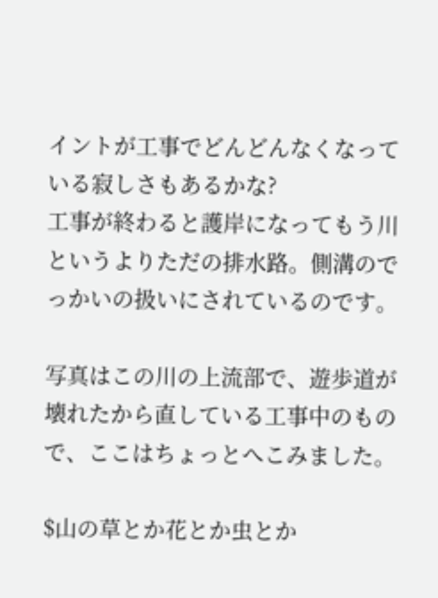イントが工事でどんどんなくなっている寂しさもあるかな?
工事が終わると護岸になってもう川というよりただの排水路。側溝のでっかいの扱いにされているのです。

写真はこの川の上流部で、遊歩道が壊れたから直している工事中のもので、ここはちょっとへこみました。

$山の草とか花とか虫とか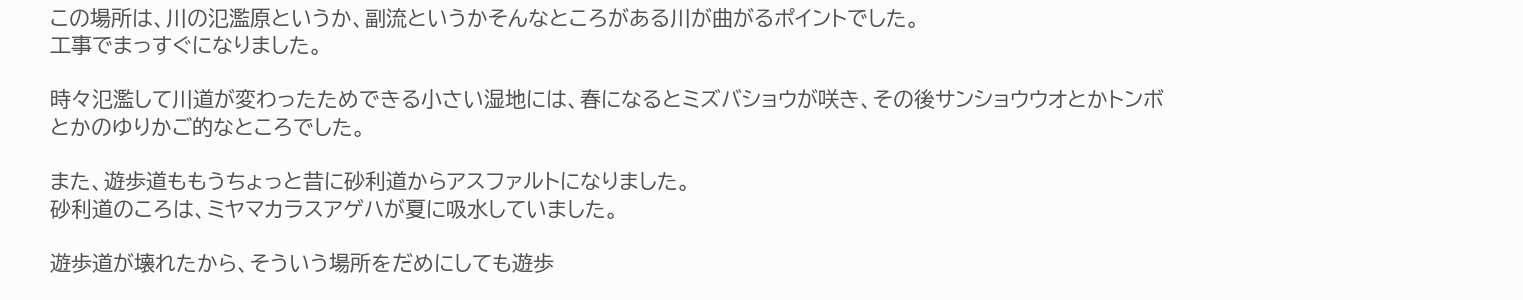この場所は、川の氾濫原というか、副流というかそんなところがある川が曲がるポイントでした。
工事でまっすぐになりました。

時々氾濫して川道が変わったためできる小さい湿地には、春になるとミズバショウが咲き、その後サンショウウオとかトンボとかのゆりかご的なところでした。

また、遊歩道ももうちょっと昔に砂利道からアスファルトになりました。
砂利道のころは、ミヤマカラスアゲハが夏に吸水していました。

遊歩道が壊れたから、そういう場所をだめにしても遊歩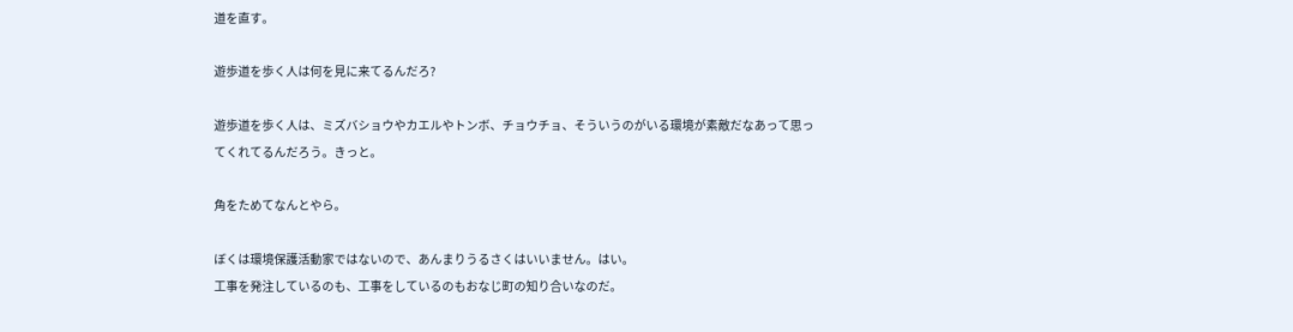道を直す。

遊歩道を歩く人は何を見に来てるんだろ?

遊歩道を歩く人は、ミズバショウやカエルやトンボ、チョウチョ、そういうのがいる環境が素敵だなあって思ってくれてるんだろう。きっと。

角をためてなんとやら。

ぼくは環境保護活動家ではないので、あんまりうるさくはいいません。はい。
工事を発注しているのも、工事をしているのもおなじ町の知り合いなのだ。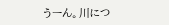うーん。川につ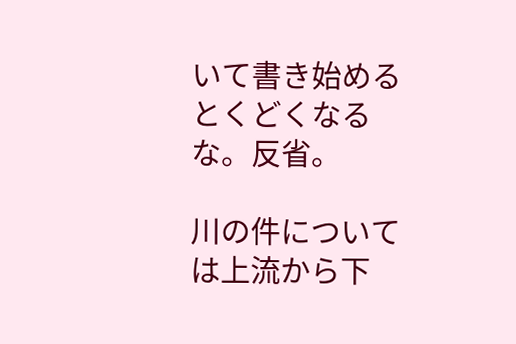いて書き始めるとくどくなるな。反省。

川の件については上流から下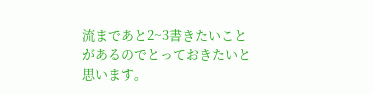流まであと2~3書きたいことがあるのでとっておきたいと思います。